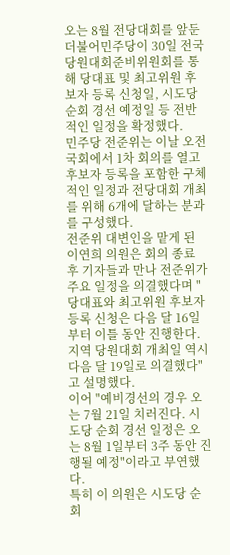오는 8월 전당대회를 앞둔 더불어민주당이 30일 전국당원대회준비위원회를 통해 당대표 및 최고위원 후보자 등록 신청일, 시도당 순회 경선 예정일 등 전반적인 일정을 확정했다.
민주당 전준위는 이날 오전 국회에서 1차 회의를 열고 후보자 등록을 포함한 구체적인 일정과 전당대회 개최를 위해 6개에 달하는 분과를 구성했다.
전준위 대변인을 맡게 된 이연희 의원은 회의 종료 후 기자들과 만나 전준위가 주요 일정을 의결했다며 "당대표와 최고위원 후보자 등록 신청은 다음 달 16일부터 이틀 동안 진행한다. 지역 당원대회 개최일 역시 다음 달 19일로 의결했다"고 설명했다.
이어 "예비경선의 경우 오는 7월 21일 치러진다. 시도당 순회 경선 일정은 오는 8월 1일부터 3주 동안 진행될 예정"이라고 부연했다.
특히 이 의원은 시도당 순회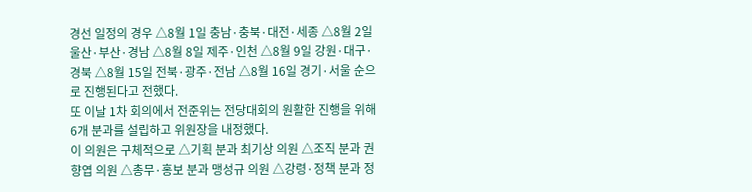경선 일정의 경우 △8월 1일 충남·충북·대전·세종 △8월 2일 울산·부산·경남 △8월 8일 제주·인천 △8월 9일 강원·대구·경북 △8월 15일 전북·광주·전남 △8월 16일 경기·서울 순으로 진행된다고 전했다.
또 이날 1차 회의에서 전준위는 전당대회의 원활한 진행을 위해 6개 분과를 설립하고 위원장을 내정했다.
이 의원은 구체적으로 △기획 분과 최기상 의원 △조직 분과 권향엽 의원 △총무·홍보 분과 맹성규 의원 △강령·정책 분과 정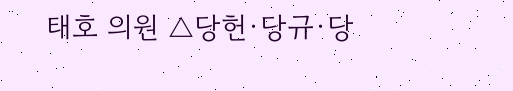태호 의원 △당헌·당규·당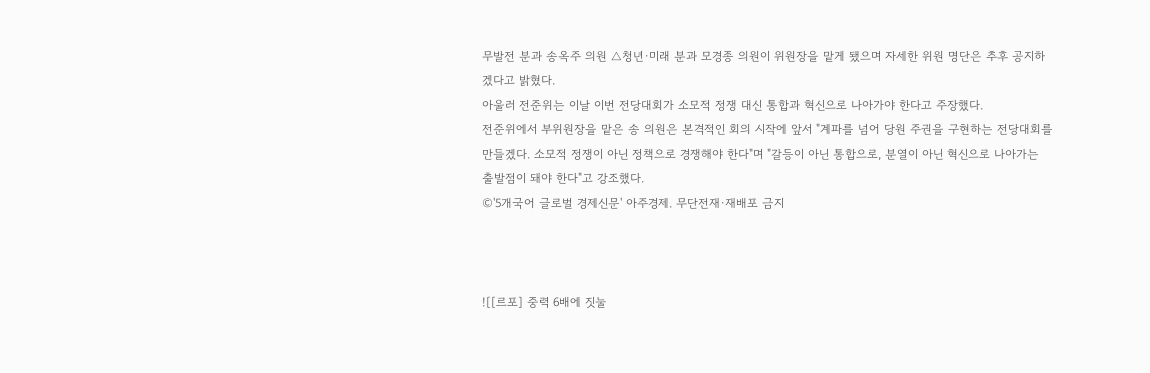무발전 분과 송옥주 의원 △청년·미래 분과 모경종 의원이 위원장을 맡게 됐으며 자세한 위원 명단은 추후 공지하겠다고 밝혔다.
아울러 전준위는 이날 이번 전당대회가 소모적 정쟁 대신 통합과 혁신으로 나아가야 한다고 주장했다.
전준위에서 부위원장을 맡은 송 의원은 본격적인 회의 시작에 앞서 "계파를 넘어 당원 주권을 구현하는 전당대회를 만들겠다. 소모적 정쟁이 아닌 정책으로 경쟁해야 한다"며 "갈등이 아닌 통합으로, 분열이 아닌 혁신으로 나아가는 출발점이 돼야 한다"고 강조했다.
©'5개국어 글로벌 경제신문' 아주경제. 무단전재·재배포 금지



![[르포] 중력 6배에 짓눌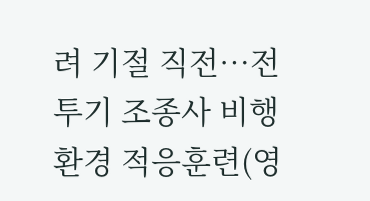려 기절 직전…전투기 조종사 비행환경 적응훈련(영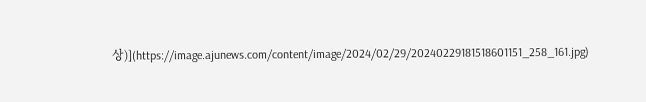상)](https://image.ajunews.com/content/image/2024/02/29/20240229181518601151_258_161.jpg)